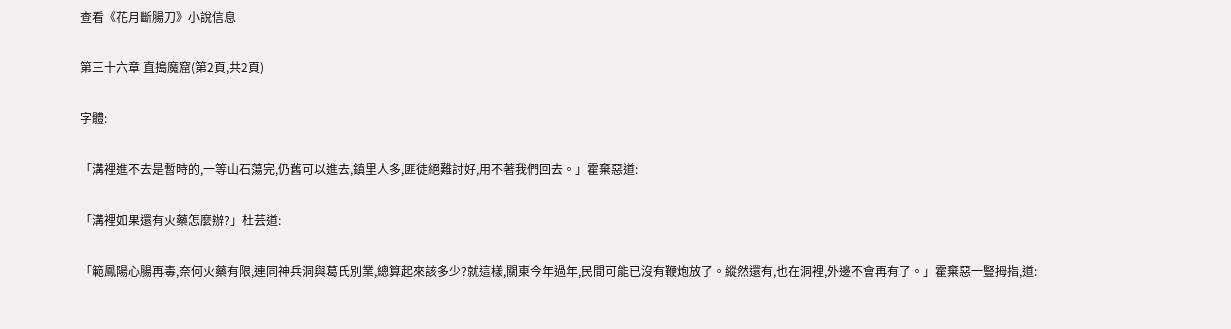查看《花月斷腸刀》小說信息

第三十六章 直搗魔窟(第2頁,共2頁)

字體:

「溝裡進不去是暫時的,一等山石蕩完,仍舊可以進去,鎮里人多,匪徒絕難討好,用不著我們回去。」霍棄惡道:

「溝裡如果還有火藥怎麼辦?」杜芸道:

「範鳳陽心腸再毒,奈何火藥有限,連同神兵洞與葛氏別業,總算起來該多少?就這樣,關東今年過年,民間可能已沒有鞭炮放了。縱然還有,也在洞裡,外邊不會再有了。」霍棄惡一豎拇指,道: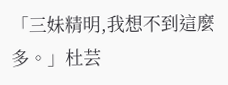「三妹精明,我想不到這麼多。」杜芸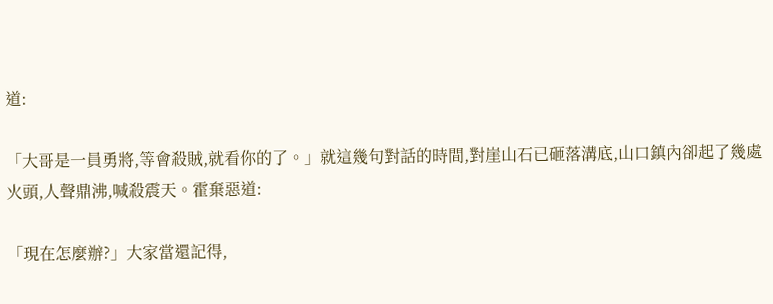道:

「大哥是一員勇將,等會殺賊,就看你的了。」就這幾句對話的時間,對崖山石已砸落溝底,山口鎮內卻起了幾處火頭,人聲鼎沸,喊殺震天。霍棄惡道:

「現在怎麼辦?」大家當還記得,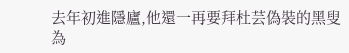去年初進隱廬,他還一再要拜杜芸偽裝的黑叟為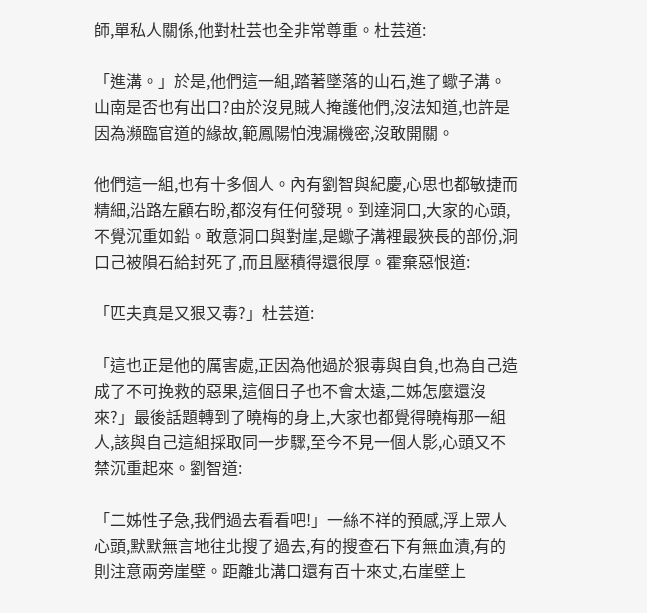師,單私人關係,他對杜芸也全非常尊重。杜芸道:

「進溝。」於是,他們這一組,踏著墜落的山石,進了蠍子溝。山南是否也有出口?由於沒見賊人掩護他們,沒法知道,也許是因為瀕臨官道的緣故,範鳳陽怕洩漏機密,沒敢開關。

他們這一組,也有十多個人。內有劉智與紀慶,心思也都敏捷而精細,沿路左顧右盼,都沒有任何發現。到達洞口,大家的心頭,不覺沉重如鉛。敢意洞口與對崖,是蠍子溝裡最狹長的部份,洞口己被隕石給封死了,而且壓積得還很厚。霍棄惡恨道:

「匹夫真是又狠又毒?」杜芸道:

「這也正是他的厲害處,正因為他過於狠毒與自負,也為自己造成了不可挽救的惡果,這個日子也不會太遠,二姊怎麼還沒來?」最後話題轉到了曉梅的身上,大家也都覺得曉梅那一組人,該與自己這組採取同一步驟,至今不見一個人影,心頭又不禁沉重起來。劉智道:

「二姊性子急,我們過去看看吧!」一絲不祥的預感,浮上眾人心頭,默默無言地往北搜了過去,有的搜查石下有無血漬,有的則注意兩旁崖壁。距離北溝口還有百十來丈,右崖壁上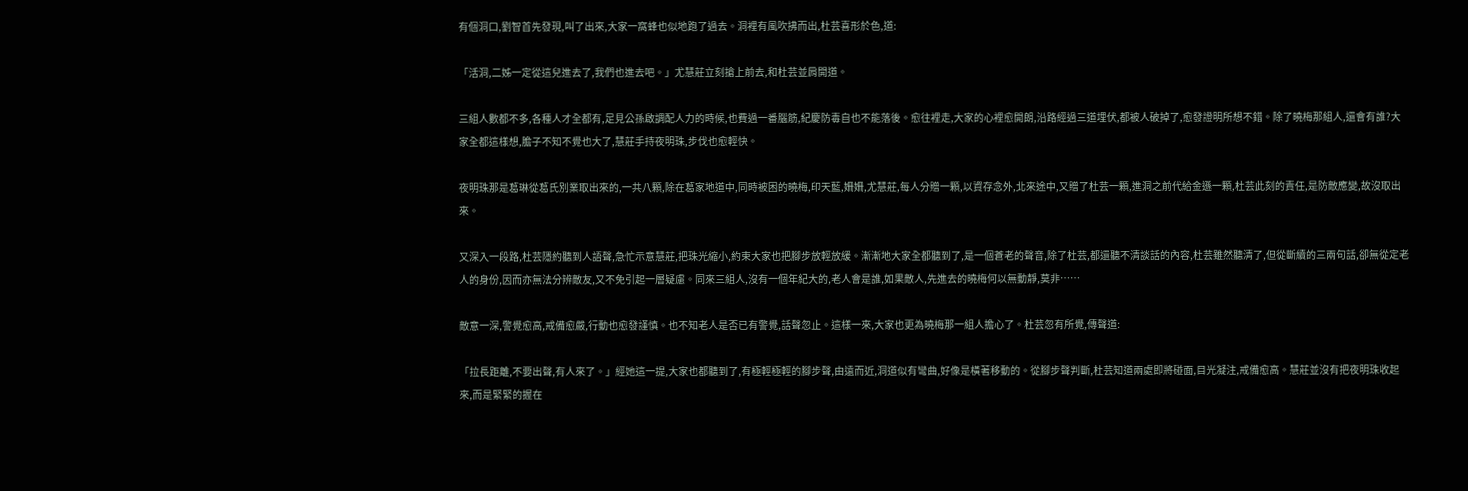有個洞口,劉智首先發現,叫了出來,大家一窩蜂也似地跑了過去。洞裡有風吹拂而出,杜芸喜形於色,道:

「活洞,二姊一定從這兒進去了,我們也進去吧。」尤慧莊立刻搶上前去,和杜芸並肩開道。

三組人數都不多,各種人才全都有,足見公孫啟調配人力的時候,也費過一番腦筋,紀慶防毒自也不能落後。愈往裡走,大家的心裡愈開朗,沿路經過三道埋伏,都被人破掉了,愈發證明所想不錯。除了曉梅那組人,還會有誰?大家全都這樣想,膽子不知不覺也大了,慧莊手持夜明珠,步伐也愈輕快。

夜明珠那是葛琳從葛氏別業取出來的,一共八顆,除在葛家地道中,同時被困的曉梅,印天藍,姍姍,尤慧莊,每人分贈一顆,以資存念外,北來途中,又贈了杜芸一顆,進洞之前代給金遜一顆,杜芸此刻的責任,是防敵應變,故沒取出來。

又深入一段路,杜芸隱約聽到人語聲,急忙示意慧莊,把珠光縮小,約束大家也把腳步放輕放緩。漸漸地大家全都聽到了,是一個蒼老的聲音,除了杜芸,都還聽不清談話的內容,杜芸雖然聽清了,但從斷續的三兩句話,卻無從定老人的身份,因而亦無法分辨敵友,又不免引起一層疑慮。同來三組人,沒有一個年紀大的,老人會是誰,如果敵人,先進去的曉梅何以無動靜,莫非……

敵意一深,警覺愈高,戒備愈嚴,行動也愈發謹慎。也不知老人是否已有警覺,話聲忽止。這樣一來,大家也更為曉梅那一組人擔心了。杜芸忽有所覺,傳聲道:

「拉長距離,不要出聲,有人來了。」經她這一提,大家也都聽到了,有極輕極輕的腳步聲,由遠而近,洞道似有彎曲,好像是橫著移動的。從腳步聲判斷,杜芸知道兩處即將碰面,目光凝注,戒備愈高。慧莊並沒有把夜明珠收起來,而是緊緊的握在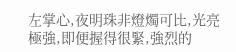左掌心,夜明珠非燈燭可比,光亮極強,即便握得很緊,強烈的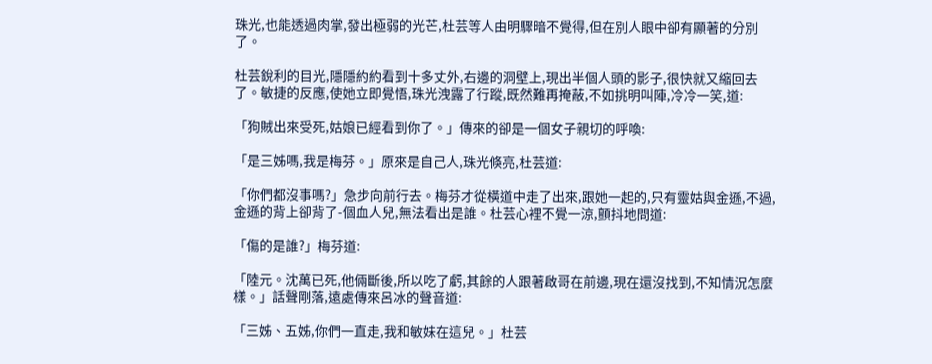珠光,也能透過肉掌,發出極弱的光芒,杜芸等人由明驟暗不覺得,但在別人眼中卻有顯著的分別了。

杜芸銳利的目光,隱隱約約看到十多丈外,右邊的洞壁上,現出半個人頭的影子,很快就又縮回去了。敏捷的反應,使她立即覺悟,珠光洩露了行蹤,既然難再掩蔽,不如挑明叫陣,冷冷一笑,道:

「狗賊出來受死,姑娘已經看到你了。」傳來的卻是一個女子親切的呼喚:

「是三姊嗎,我是梅芬。」原來是自己人,珠光倏亮,杜芸道:

「你們都沒事嗎?」急步向前行去。梅芬才從橫道中走了出來,跟她一起的,只有靈姑與金遜,不過,金遜的背上卻背了-個血人兒,無法看出是誰。杜芸心裡不覺一涼,顫抖地問道:

「傷的是誰?」梅芬道:

「陸元。沈萬已死,他倆斷後,所以吃了虧,其餘的人跟著啟哥在前邊,現在還沒找到,不知情況怎麼樣。」話聲剛落,遠處傳來呂冰的聲音道:

「三姊、五姊,你們一直走,我和敏妹在這兒。」杜芸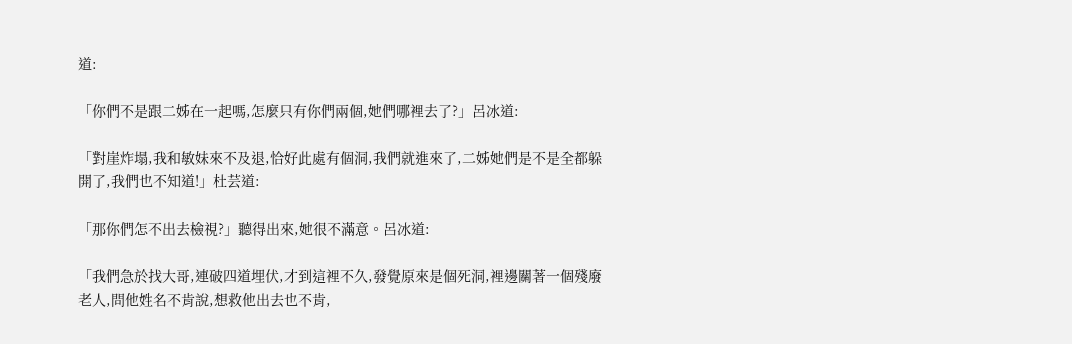道:

「你們不是跟二姊在一起嗎,怎麼只有你們兩個,她們哪裡去了?」呂冰道:

「對崖炸塌,我和敏妹來不及退,恰好此處有個洞,我們就進來了,二姊她們是不是全都躲開了,我們也不知道!」杜芸道:

「那你們怎不出去檢視?」聽得出來,她很不滿意。呂冰道:

「我們急於找大哥,連破四道埋伏,才到這裡不久,發覺原來是個死洞,裡邊關著一個殘廢老人,問他姓名不肯說,想救他出去也不肯,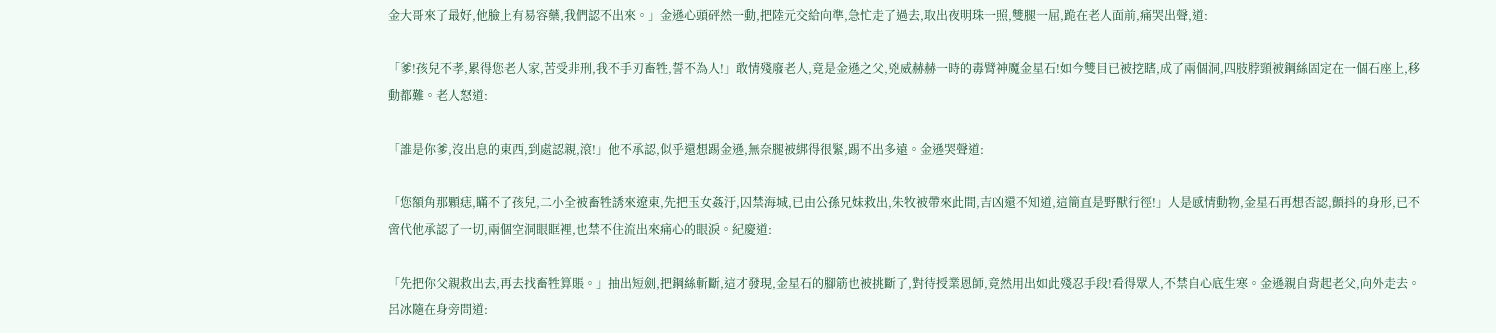金大哥來了最好,他臉上有易容藥,我們認不出來。」金遜心頭砰然一動,把陸元交給向準,急忙走了過去,取出夜明珠一照,雙腿一屈,跪在老人面前,痛哭出聲,道:

「爹!孩兒不孝,累得您老人家,苦受非刑,我不手刃畜牲,誓不為人!」敢情殘廢老人,竟是金遜之父,兇威赫赫一時的毒臂神魔金星石!如今雙目已被挖瞎,成了兩個洞,四肢脖頸被鋼絲固定在一個石座上,移動都難。老人怒道:

「誰是你爹,沒出息的東西,到處認親,滾!」他不承認,似乎還想踢金遜,無奈腿被綁得很緊,踢不出多遠。金遜哭聲道:

「您額角那顆痣,瞞不了孩兒,二小全被畜牲誘來遼東,先把玉女姦汙,囚禁海城,已由公孫兄妹救出,朱牧被帶來此間,吉凶還不知道,這簡直是野獸行徑!」人是感情動物,金星石再想否認,顫抖的身形,已不啻代他承認了一切,兩個空洞眼眶裡,也禁不住流出來痛心的眼淚。紀慶道:

「先把你父親救出去,再去找畜牲算賬。」抽出短劍,把鋼絲斬斷,這才發現,金星石的腳筋也被挑斷了,對待授業恩師,竟然用出如此殘忍手段!看得眾人,不禁自心底生寒。金遜親自背起老父,向外走去。呂冰隨在身旁問道: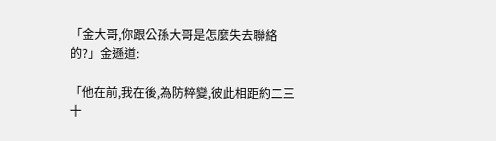「金大哥,你跟公孫大哥是怎麼失去聯絡的?」金遜道:

「他在前,我在後,為防粹變,彼此相距約二三十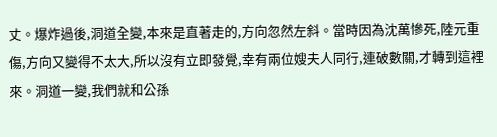丈。爆炸過後,洞道全變,本來是直著走的,方向忽然左斜。當時因為沈萬慘死,陸元重傷,方向又變得不太大,所以沒有立即發覺,幸有兩位嫂夫人同行,連破數關,才轉到這裡來。洞道一變,我們就和公孫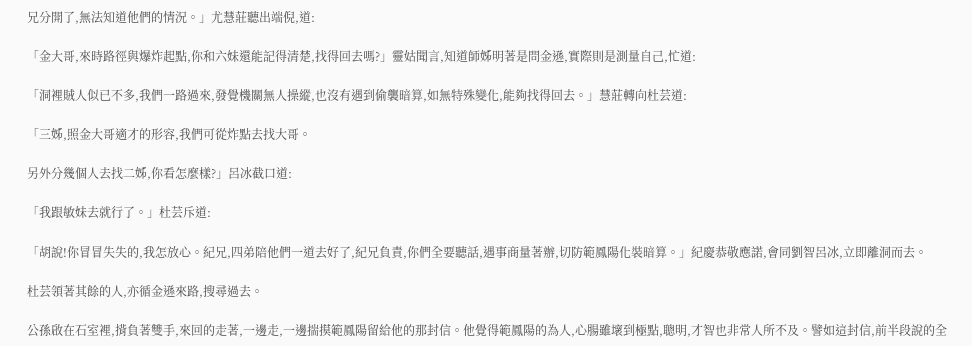兄分開了,無法知道他們的情況。」尤慧莊聽出端倪,道:

「金大哥,來時路徑與爆炸起點,你和六妹還能記得清楚,找得回去嗎?」靈姑聞言,知道師姊明著是問金遜,實際則是測量自己,忙道:

「洞裡賊人似已不多,我們一路過來,發覺機關無人操縱,也沒有遇到偷襲暗算,如無特殊變化,能夠找得回去。」慧莊轉向杜芸道:

「三姊,照金大哥適才的形容,我們可從炸點去找大哥。

另外分幾個人去找二姊,你看怎麼樣?」呂冰截口道:

「我跟敏妹去就行了。」杜芸斥道:

「胡說!你冒冒失失的,我怎放心。紀兄,四弟陪他們一道去好了,紀兄負責,你們全要聽話,遇事商量著辦,切防範鳳陽化裝暗算。」紀慶恭敬應諾,會同劉智呂冰,立即離洞而去。

杜芸領著其餘的人,亦循金遜來路,搜尋過去。

公孫啟在石室裡,揹負著雙手,來回的走著,一邊走,一邊揣摸範鳳陽留給他的那封信。他覺得範鳳陽的為人,心腸雖壞到極點,聰明,才智也非常人所不及。譬如這封信,前半段說的全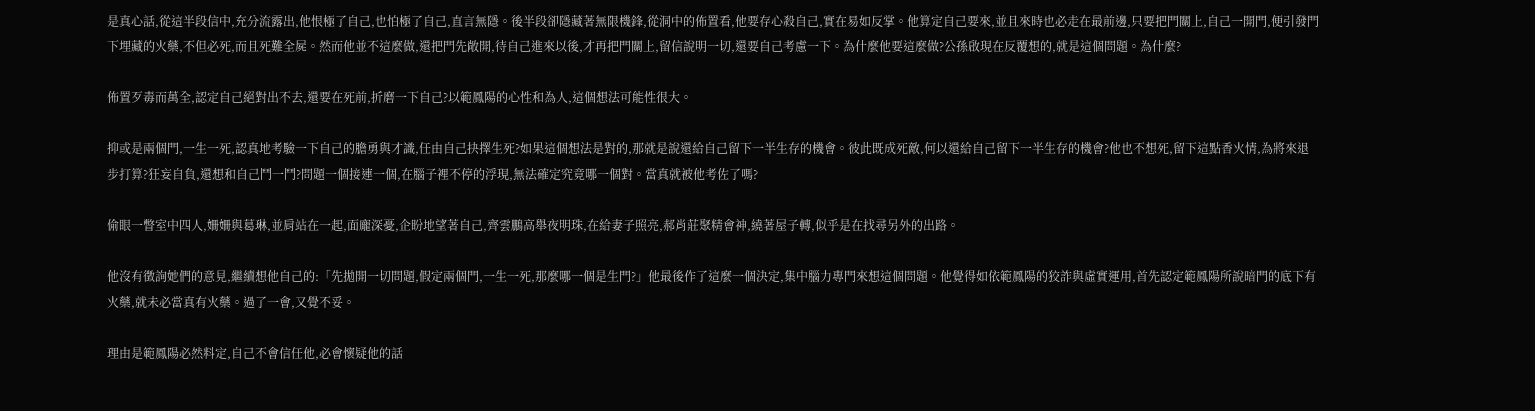是真心話,從這半段信中,充分流露出,他恨極了自己,也怕極了自己,直言無隱。後半段卻隱藏著無限機鋒,從洞中的佈置看,他要存心殺自己,實在易如反掌。他算定自己要來,並且來時也必走在最前邊,只要把門關上,自己一開門,便引發門下埋藏的火藥,不但必死,而且死難全屍。然而他並不這麼做,還把門先敞開,待自己進來以後,才再把門關上,留信說明一切,還要自己考慮一下。為什麼他要這麼做?公孫啟現在反覆想的,就是這個問題。為什麼?

佈置歹毒而萬全,認定自己絕對出不去,還要在死前,折磨一下自己?以範鳳陽的心性和為人,這個想法可能性很大。

抑或是兩個門,一生一死,認真地考驗一下自己的膽勇與才識,任由自己抉擇生死?如果這個想法是對的,那就是說還給自己留下一半生存的機會。彼此既成死敵,何以還給自己留下一半生存的機會?他也不想死,留下這點香火情,為將來退步打算?狂妄自負,還想和自己鬥一鬥?問題一個接連一個,在腦子裡不停的浮現,無法確定究竟哪一個對。當真就被他考佐了嗎?

偷眼一瞥室中四人,姍姍與葛琳,並肩站在一起,面龐深憂,企盼地望著自己,齊雲鵬高舉夜明珠,在給妻子照亮,郝肖莊聚精會神,繞著屋子轉,似乎是在找尋另外的出路。

他沒有徵詢她們的意見,繼續想他自己的:「先拋開一切問題,假定兩個門,一生一死,那麼哪一個是生門?」他最後作了這麼一個決定,集中腦力專門來想這個問題。他覺得如依範鳳陽的狡詐與虛實運用,首先認定範鳳陽所說暗門的底下有火藥,就未必當真有火藥。過了一會,又覺不妥。

理由是範鳳陽必然料定,自己不會信任他,必會懷疑他的話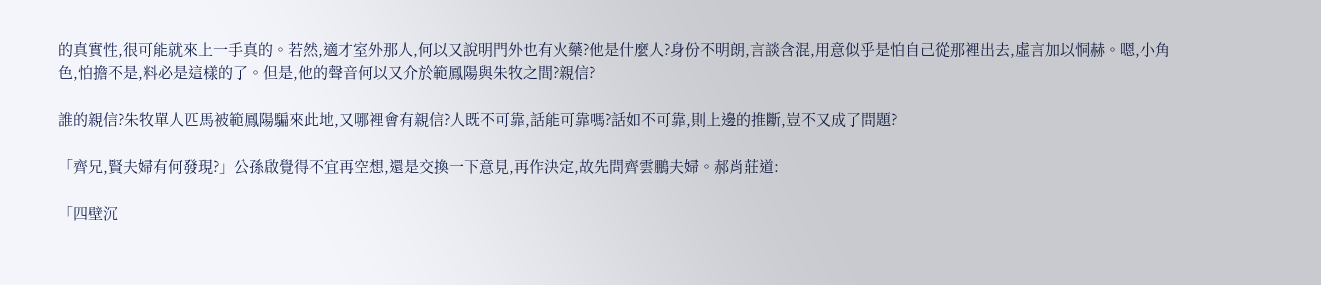的真實性,很可能就來上一手真的。若然,適才室外那人,何以又說明門外也有火藥?他是什麼人?身份不明朗,言談含混,用意似乎是怕自己從那裡出去,虛言加以恫赫。嗯,小角色,怕擔不是,料必是這樣的了。但是,他的聲音何以又介於範鳳陽與朱牧之間?親信?

誰的親信?朱牧單人匹馬被範鳳陽騙來此地,又哪裡會有親信?人既不可靠,話能可靠嗎?話如不可靠,則上邊的推斷,豈不又成了問題?

「齊兄,賢夫婦有何發現?」公孫啟覺得不宜再空想,還是交換一下意見,再作決定,故先問齊雲鵬夫婦。郝肖莊道:

「四壁沉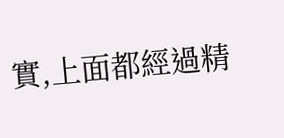實,上面都經過精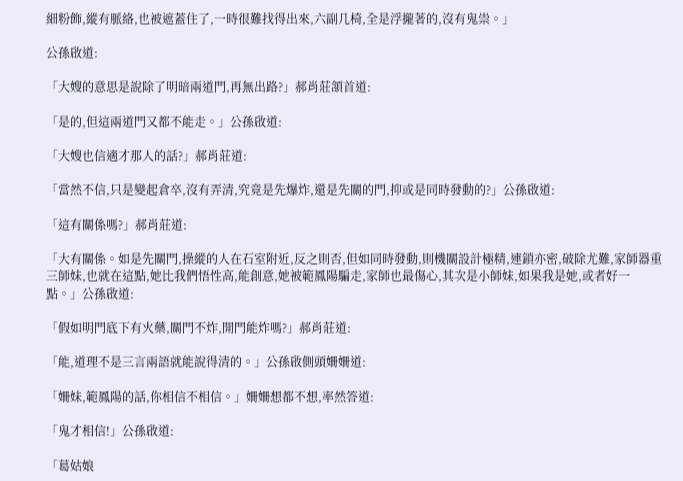細粉飾,縱有脈絡,也被遮蓋住了,一時很難找得出來,六副几椅,全是浮攏著的,沒有鬼祟。」

公孫啟道:

「大嫂的意思是說除了明暗兩道門,再無出路?」郝肖莊頷首道:

「是的,但這兩道門又都不能走。」公孫啟道:

「大嫂也信適才那人的話?」郝肖莊道:

「當然不信,只是變起倉卒,沒有弄清,究竟是先爆炸,還是先關的門,抑或是同時發動的?」公孫啟道:

「這有關係嗎?」郝肖莊道:

「大有關係。如是先關門,操縱的人在石室附近,反之則否,但如同時發動,則機關設計極精,連鎖亦密,破除尤難,家師器重三師妹,也就在這點,她比我們悟性高,能創意,她被範鳳陽騙走,家師也最傷心,其次是小師妹,如果我是她,或者好一點。」公孫啟道:

「假如明門底下有火藥,關門不炸,開門能炸嗎?」郝肖莊道:

「能,道理不是三言兩語就能說得清的。」公孫啟側頭姍姍道:

「姍妹,範鳳陽的話,你相信不相信。」姍姍想都不想,率然答道:

「鬼才相信!」公孫啟道:

「葛姑娘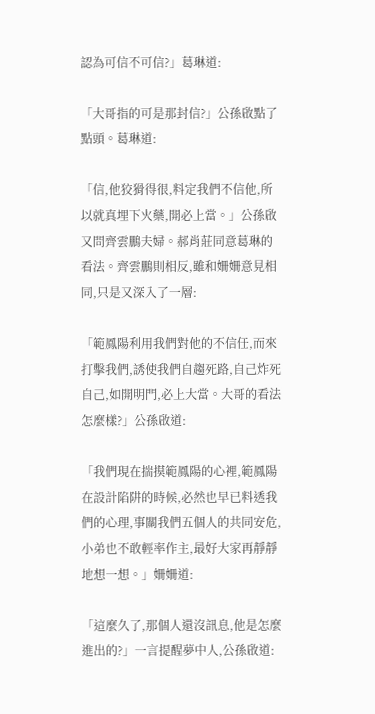認為可信不可信?」葛琳道:

「大哥指的可是那封信?」公孫啟點了點頭。葛琳道:

「信,他狡猾得很,料定我們不信他,所以就真埋下火藥,開必上當。」公孫啟又問齊雲鵬夫婦。郝肖莊同意葛琳的看法。齊雲鵬則相反,雖和姍姍意見相同,只是又深入了一層:

「範鳳陽利用我們對他的不信任,而來打擊我們,誘使我們自趨死路,自己炸死自己,如開明門,必上大當。大哥的看法怎麼樣?」公孫啟道:

「我們現在揣摸範鳳陽的心裡,範鳳陽在設計陷阱的時候,必然也早已料透我們的心理,事關我們五個人的共同安危,小弟也不敢輕率作主,最好大家再靜靜地想一想。」姍姍道:

「這麼久了,那個人還沒訊息,他是怎麼進出的?」一言提醒夢中人,公孫啟道: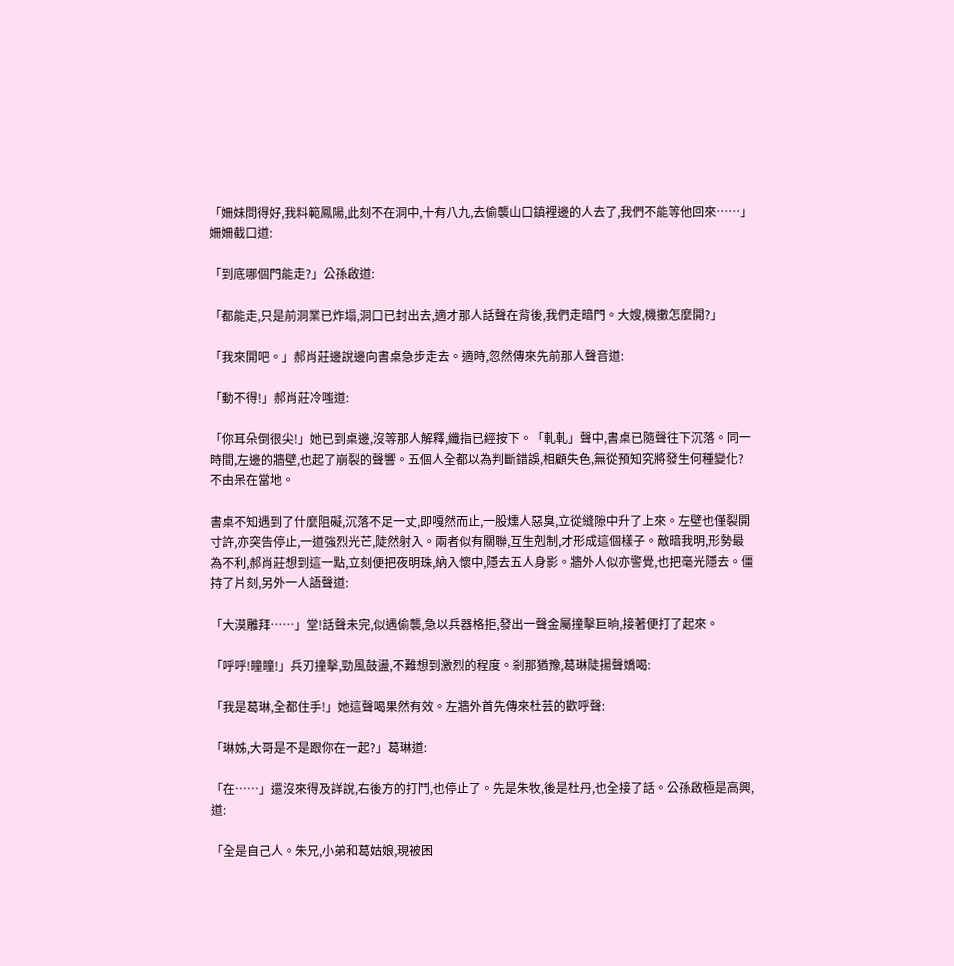「姍妹問得好,我料範鳳陽,此刻不在洞中,十有八九,去偷襲山口鎮裡邊的人去了,我們不能等他回來……」姍姍截口道:

「到底哪個門能走?」公孫啟道:

「都能走,只是前洞業已炸塌,洞口已封出去,適才那人話聲在背後,我們走暗門。大嫂,機擻怎麼開?」

「我來開吧。」郝肖莊邊說邊向書桌急步走去。適時,忽然傳來先前那人聲音道:

「動不得!」郝肖莊冷嗤道:

「你耳朵倒很尖!」她已到桌邊,沒等那人解釋,纖指已經按下。「軋軋」聲中,書桌已隨聲往下沉落。同一時間,左邊的牆壁,也起了崩裂的聲響。五個人全都以為判斷錯誤,相顧失色,無從預知究將發生何種變化?不由呆在當地。

書桌不知遇到了什麼阻礙,沉落不足一丈,即嘎然而止,一股燻人惡臭,立從縫隙中升了上來。左壁也僅裂開寸許,亦突告停止,一道強烈光芒,陡然射入。兩者似有關聯,互生剋制,才形成這個樣子。敵暗我明,形勢最為不利,郝肖莊想到這一點,立刻便把夜明珠,納入懷中,隱去五人身影。牆外人似亦警覺,也把毫光隱去。僵持了片刻,另外一人語聲道:

「大漠雕拜……」堂!話聲未完,似遇偷襲,急以兵器格拒,發出一聲金屬撞擊巨晌,接著便打了起來。

「呼呼!瞳瞳!」兵刃撞擊,勁風鼓盪,不難想到激烈的程度。剎那猶豫,葛琳陡揚聲嬌喝:

「我是葛琳,全都住手!」她這聲喝果然有效。左牆外首先傳來杜芸的歡呼聲:

「琳姊,大哥是不是跟你在一起?」葛琳道:

「在……」還沒來得及詳說,右後方的打鬥,也停止了。先是朱牧,後是杜丹,也全接了話。公孫啟極是高興,道:

「全是自己人。朱兄,小弟和葛姑娘,現被困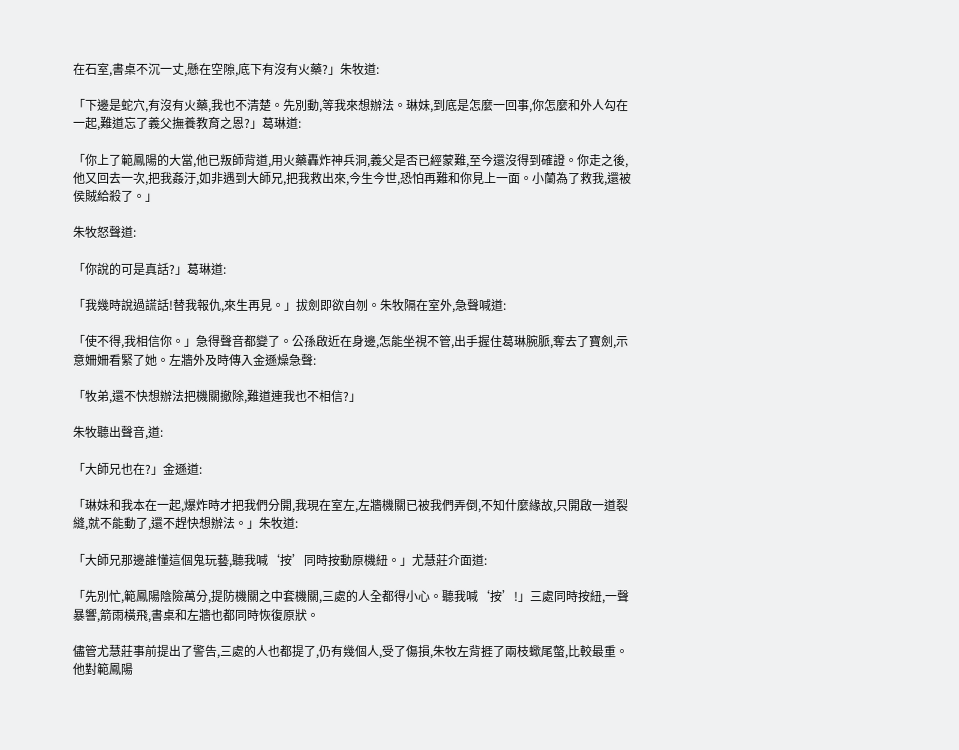在石室,書桌不沉一丈,懸在空隙,底下有沒有火藥?」朱牧道:

「下邊是蛇穴,有沒有火藥,我也不清楚。先別動,等我來想辦法。琳妹,到底是怎麼一回事,你怎麼和外人勾在一起,難道忘了義父撫養教育之恩?」葛琳道:

「你上了範鳳陽的大當,他已叛師背道,用火藥轟炸神兵洞,義父是否已經蒙難,至今還沒得到確證。你走之後,他又回去一次,把我姦汙,如非遇到大師兄,把我救出來,今生今世,恐怕再難和你見上一面。小蘭為了救我,還被侯賊給殺了。」

朱牧怒聲道:

「你說的可是真話?」葛琳道:

「我幾時說過謊話!替我報仇,來生再見。」拔劍即欲自刎。朱牧隔在室外,急聲喊道:

「使不得,我相信你。」急得聲音都變了。公孫啟近在身邊,怎能坐視不管,出手握住葛琳腕脈,奪去了寶劍,示意姍姍看緊了她。左牆外及時傳入金遜燥急聲:

「牧弟,還不快想辦法把機關撤除,難道連我也不相信?」

朱牧聽出聲音,道:

「大師兄也在?」金遜道:

「琳妹和我本在一起,爆炸時才把我們分開,我現在室左,左牆機關已被我們弄倒,不知什麼緣故,只開啟一道裂縫,就不能動了,還不趕快想辦法。」朱牧道:

「大師兄那邊誰懂這個鬼玩藝,聽我喊‘按’同時按動原機紐。」尤慧莊介面道:

「先別忙,範鳳陽陰險萬分,提防機關之中套機關,三處的人全都得小心。聽我喊‘按’!」三處同時按紐,一聲暴響,箭雨橫飛,書桌和左牆也都同時恢復原狀。

儘管尤慧莊事前提出了警告,三處的人也都提了,仍有幾個人,受了傷損,朱牧左背捱了兩枝蠍尾螫,比較最重。他對範鳳陽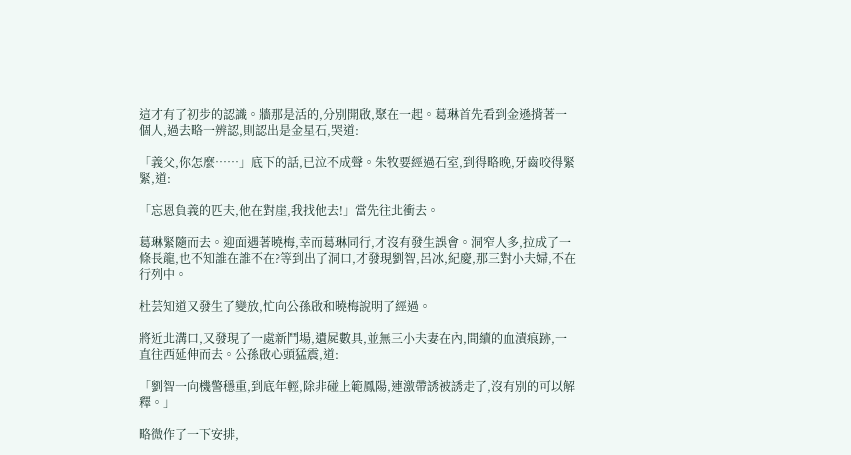這才有了初步的認識。牆那是活的,分別開啟,聚在一起。葛琳首先看到金遜揹著一個人,過去略一辨認,則認出是金星石,哭道:

「義父,你怎麼……」底下的話,已泣不成聲。朱牧要經過石室,到得略晚,牙齒咬得緊緊,道:

「忘恩負義的匹夫,他在對崖,我找他去!」當先往北衝去。

葛琳緊隨而去。迎面遇著曉梅,幸而葛琳同行,才沒有發生誤會。洞窄人多,拉成了一條長龍,也不知誰在誰不在?等到出了洞口,才發現劉智,呂冰,紀慶,那三對小夫婦,不在行列中。

杜芸知道又發生了變放,忙向公孫啟和曉梅說明了經過。

將近北溝口,又發現了一處新鬥場,遺屍數具,並無三小夫妻在內,間續的血漬痕跡,一直往西延伸而去。公孫啟心頭猛震,道:

「劉智一向機警穩重,到底年輕,除非碰上範鳳陽,連激帶誘被誘走了,沒有別的可以解釋。」

略微作了一下安排,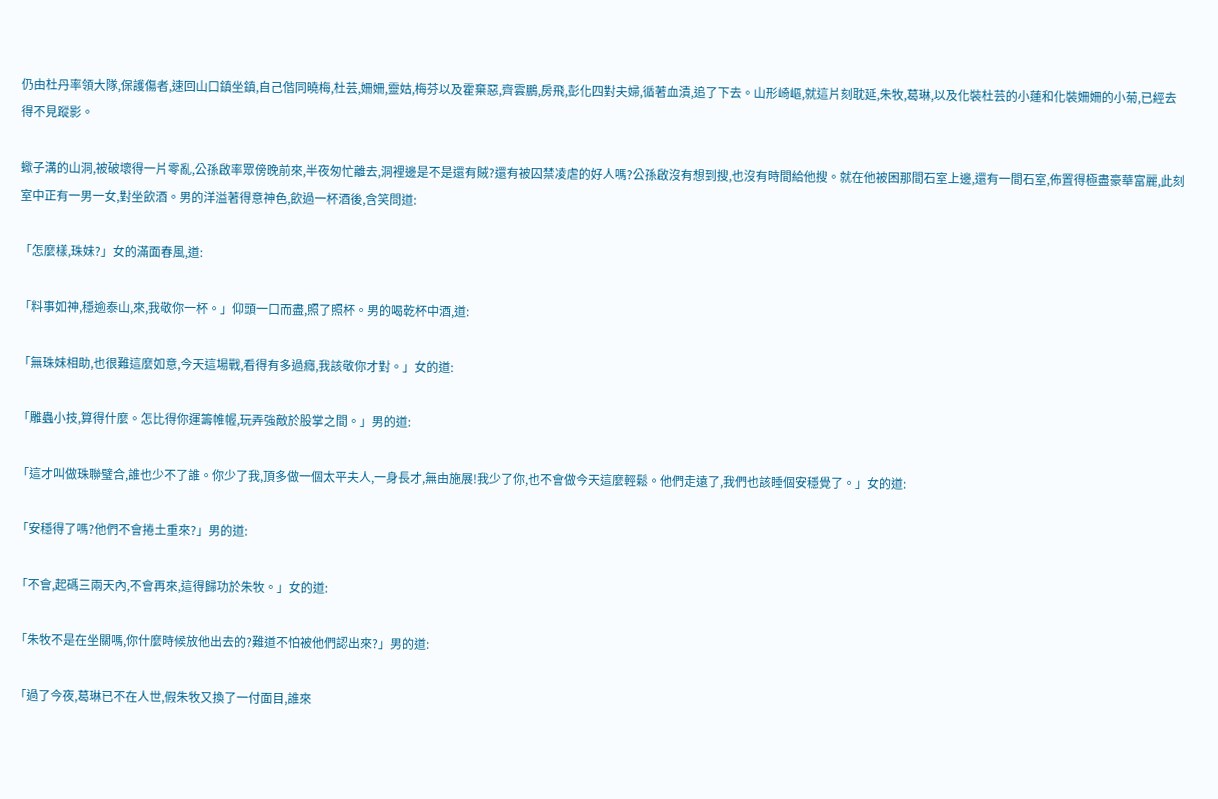仍由杜丹率領大隊,保護傷者,速回山口鎮坐鎮,自己偕同曉梅,杜芸,姍姍,靈姑,梅芬以及霍棄惡,齊雲鵬,房飛,彭化四對夫婦,循著血漬,追了下去。山形崎嶇,就這片刻耽延,朱牧,葛琳,以及化裝杜芸的小蓮和化裝姍姍的小菊,已經去得不見蹤影。

蠍子溝的山洞,被破壞得一片零亂,公孫啟率眾傍晚前來,半夜匆忙離去,洞裡邊是不是還有賊?還有被囚禁凌虐的好人嗎?公孫啟沒有想到搜,也沒有時間給他搜。就在他被困那間石室上邊,還有一間石室,佈置得極盡豪華富麗,此刻室中正有一男一女,對坐飲酒。男的洋溢著得意神色,飲過一杯酒後,含笑問道:

「怎麼樣,珠妹?」女的滿面春風,道:

「料事如神,穩逾泰山,來,我敬你一杯。」仰頭一口而盡,照了照杯。男的喝乾杯中酒,道:

「無珠妹相助,也很難這麼如意,今天這場戰,看得有多過癮,我該敬你才對。」女的道:

「雕蟲小技,算得什麼。怎比得你運籌帷幄,玩弄強敵於股掌之間。」男的道:

「這才叫做珠聯璧合,誰也少不了誰。你少了我,頂多做一個太平夫人,一身長才,無由施展!我少了你,也不會做今天這麼輕鬆。他們走遠了,我們也該睡個安穩覺了。」女的道:

「安穩得了嗎?他們不會捲土重來?」男的道:

「不會,起碼三兩天內,不會再來,這得歸功於朱牧。」女的道:

「朱牧不是在坐關嗎,你什麼時候放他出去的?難道不怕被他們認出來?」男的道:

「過了今夜,葛琳已不在人世,假朱牧又換了一付面目,誰來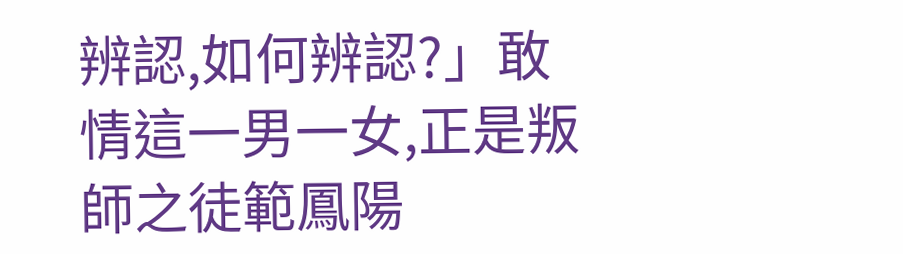辨認,如何辨認?」敢情這一男一女,正是叛師之徒範鳳陽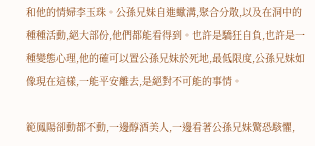和他的情婦李玉珠。公孫兄妹自進蠍溝,聚合分散,以及在洞中的種種活動,絕大部份,他們都能看得到。也許是驕狂自負,也許是一種變態心理,他的確可以置公孫兄妹於死地,最低限度,公孫兄妹如像現在這樣,一能平安離去,是絕對不可能的事情。

範鳳陽卻動都不動,一邊醇酒美人,一邊看著公孫兄妹驚恐駭懼,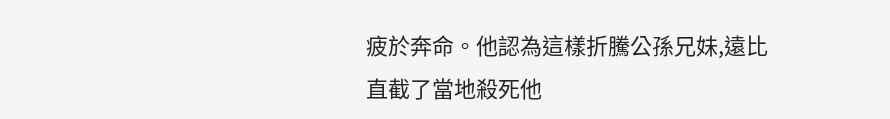疲於奔命。他認為這樣折騰公孫兄妹,遠比直截了當地殺死他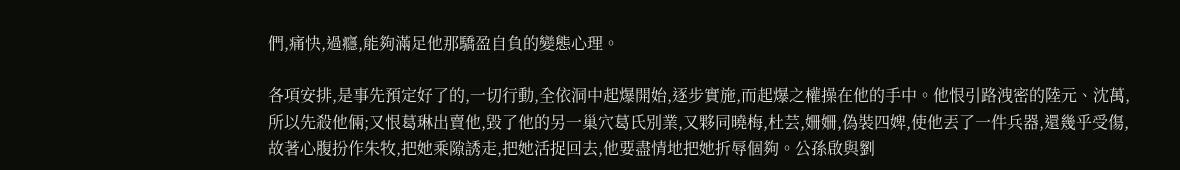們,痛快,過癮,能夠滿足他那驕盈自負的變態心理。

各項安排,是事先預定好了的,一切行動,全依洞中起爆開始,逐步實施,而起爆之權操在他的手中。他恨引路洩密的陸元、沈萬,所以先殺他倆;又恨葛琳出賣他,毀了他的另一巢穴葛氏別業,又夥同曉梅,杜芸,姍姍,偽裝四婢,使他丟了一件兵器,還幾乎受傷,故著心腹扮作朱牧,把她乘隙誘走,把她活捉回去,他要盡情地把她折辱個夠。公孫啟與劉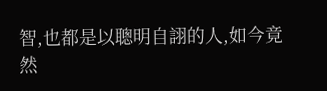智,也都是以聰明自詡的人,如今竟然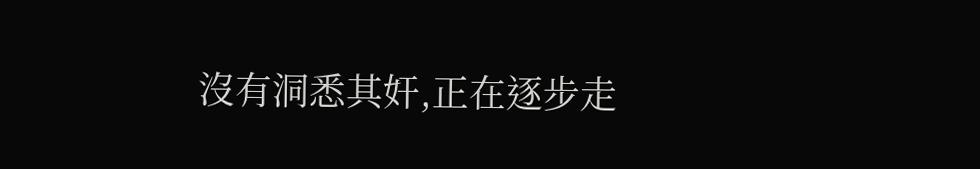沒有洞悉其奸,正在逐步走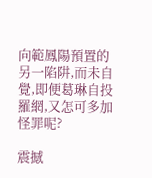向範鳳陽預置的另一陷阱,而未自覺,即便葛琳自投羅網,又怎可多加怪罪呢?

震撼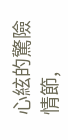心絃的驚險情節,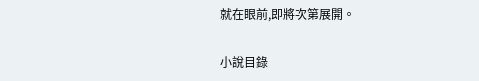就在眼前,即將次第展開。

小說目錄